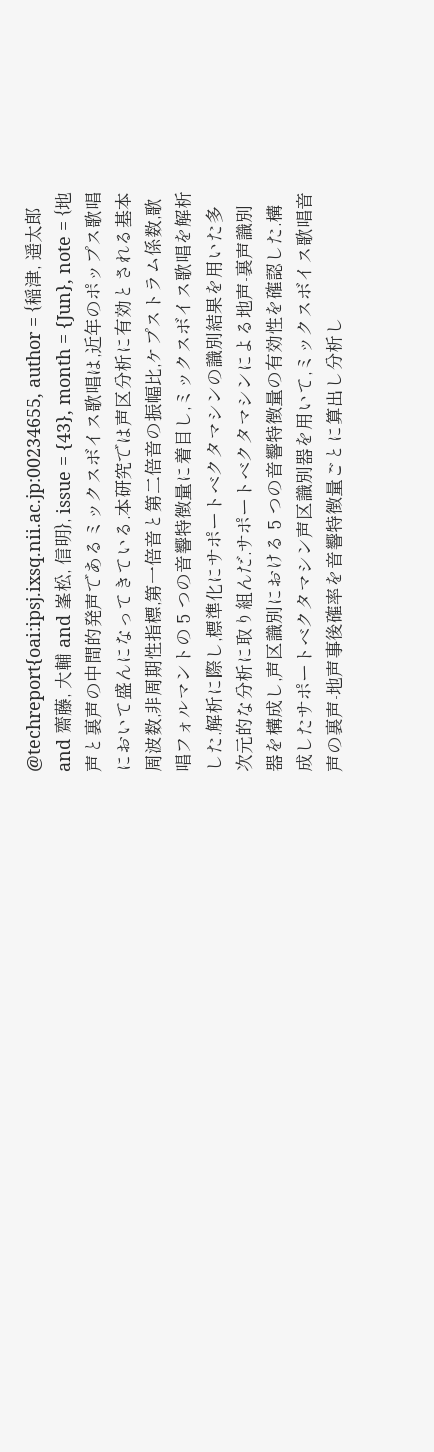@techreport{oai:ipsj.ixsq.nii.ac.jp:00234655, author = {稲津, 遥太郎 and 齋藤, 大輔 and 峯松, 信明}, issue = {43}, month = {Jun}, note = {地声と裏声の中間的発声であるミックスボイス歌唱は,近年のポップス歌唱において盛んになってきている.本研究では声区分析に有効とされる基本周波数,非周期性指標,第一倍音と第二倍音の振幅比,ケプストラム係数,歌唱フォルマントの 5 つの音響特徴量に着目し,ミックスボイス歌唱を解析した.解析に際し,標準化にサポートベクタマシンの識別結果を用いた多次元的な分析に取り組んだ.サポートベクタマシンによる地声-裏声識別器を構成し,声区識別における 5 つの音響特徴量の有効性を確認した.構成したサポートベクタマシン声区識別器を用いて,ミックスボイス歌唱音声の裏声-地声事後確率を音響特徴量ごとに算出し分析し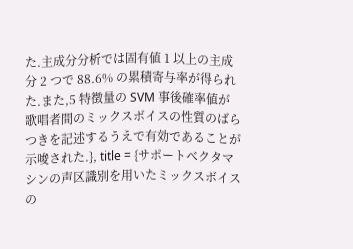た.主成分分析では固有値 1 以上の主成分 2 つで 88.6% の累積寄与率が得られた.また,5 特徴量の SVM 事後確率値が歌唱者間のミックスボイスの性質のばらつきを記述するうえで有効であることが示唆された.}, title = {サポートベクタマシンの声区識別を用いたミックスボイスの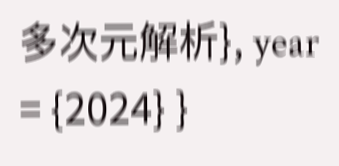多次元解析}, year = {2024} }